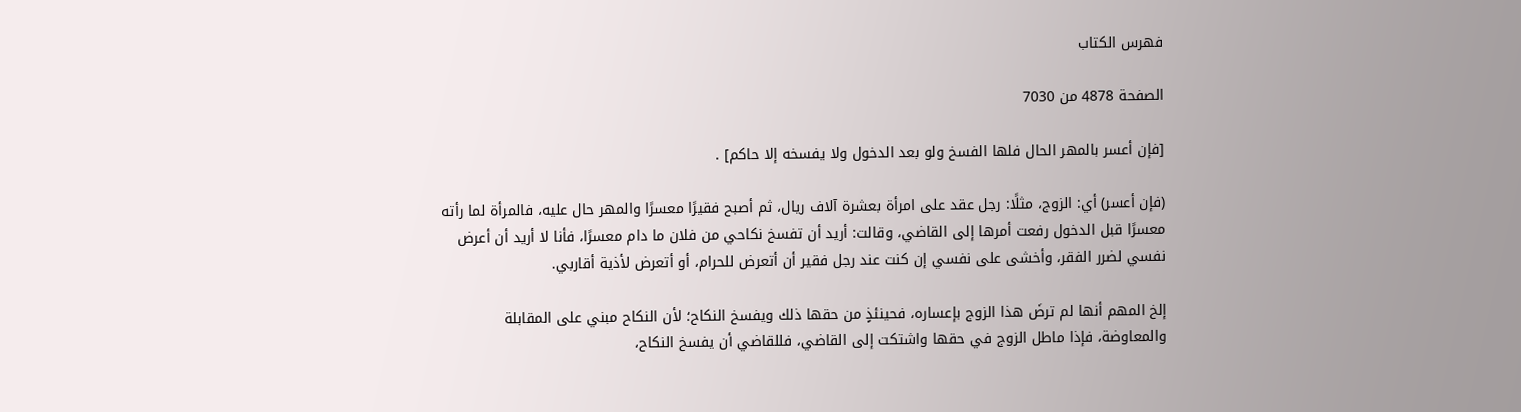فهرس الكتاب

الصفحة 4878 من 7030

[فإن أعسر بالمهر الحال فلها الفسخ ولو بعد الدخول ولا يفسخه إلا حاكم] .

(فإن أعسر) أي: الزوج، مثلًا: رجل عقد على امرأة بعشرة آلاف ريال، ثم أصبح فقيرًا معسرًا والمهر حال عليه، فالمرأة لما رأته معسرًا قبل الدخول رفعت أمرها إلى القاضي، وقالت: أريد أن تفسخ نكاحي من فلان ما دام معسرًا، فأنا لا أريد أن أعرض نفسي لضرر الفقر، وأخشى على نفسي إن كنت عند رجل فقير أن أتعرض للحرام، أو أتعرض لأذية أقاربي.

إلخ المهم أنها لم ترضَ هذا الزوج بإعساره، فحينئذٍ من حقها ذلك ويفسخ النكاح؛ لأن النكاح مبني على المقابلة والمعاوضة، فإذا ماطل الزوج في حقها واشتكت إلى القاضي، فللقاضي أن يفسخ النكاح،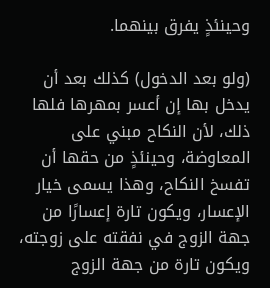وحينئذٍ يفرق بينهما.

(ولو بعد الدخول) كذلك بعد أن يدخل بها إن أعسر بمهرها فلها ذلك، لأن النكاح مبني على المعاوضة، وحينئذٍ من حقها أن تفسخ النكاح، وهذا يسمى خيار الإعسار، ويكون تارة إعسارًا من جهة الزوج في نفقته على زوجته، ويكون تارة من جهة الزوج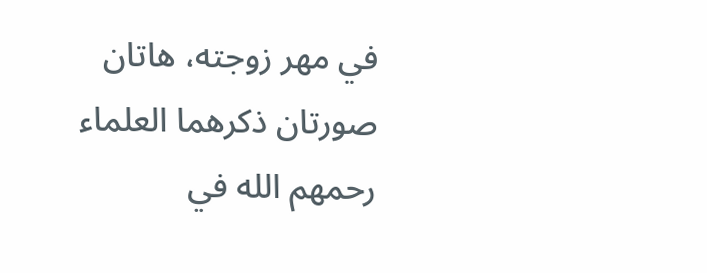في مهر زوجته، هاتان صورتان ذكرهما العلماء رحمهم الله في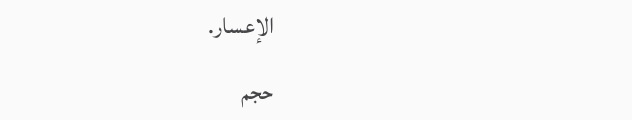الإعسار.

حجم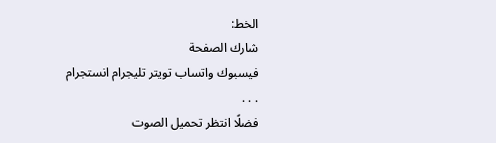الخط:
شارك الصفحة
فيسبوك واتساب تويتر تليجرام انستجرام
. . .
فضلًا انتظر تحميل الصوت